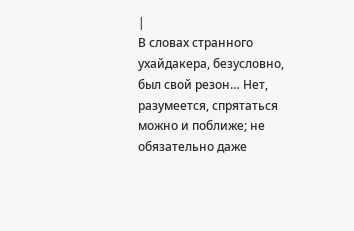|
В словах странного ухайдакера, безусловно, был свой резон… Нет, разумеется, спрятаться можно и поближе; не обязательно даже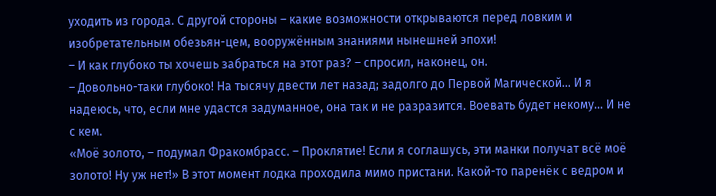уходить из города. С другой стороны – какие возможности открываются перед ловким и изобретательным обезьян-цем, вооружённым знаниями нынешней эпохи!
– И как глубоко ты хочешь забраться на этот раз? – спросил, наконец, он.
– Довольно-таки глубоко! На тысячу двести лет назад; задолго до Первой Магической… И я надеюсь, что, если мне удастся задуманное, она так и не разразится. Воевать будет некому… И не с кем.
«Моё золото, – подумал Фракомбрасс. – Проклятие! Если я соглашусь, эти манки получат всё моё золото! Ну уж нет!» В этот момент лодка проходила мимо пристани. Какой-то паренёк с ведром и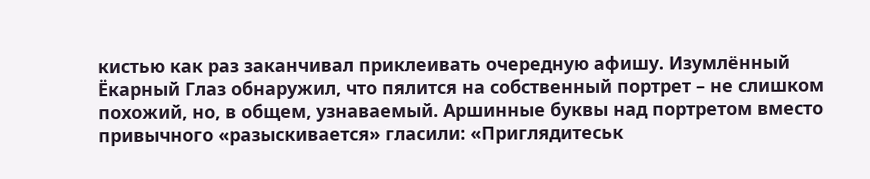кистью как раз заканчивал приклеивать очередную афишу. Изумлённый Ёкарный Глаз обнаружил, что пялится на собственный портрет – не слишком похожий, но, в общем, узнаваемый. Аршинные буквы над портретом вместо привычного «разыскивается» гласили: «Приглядитеськ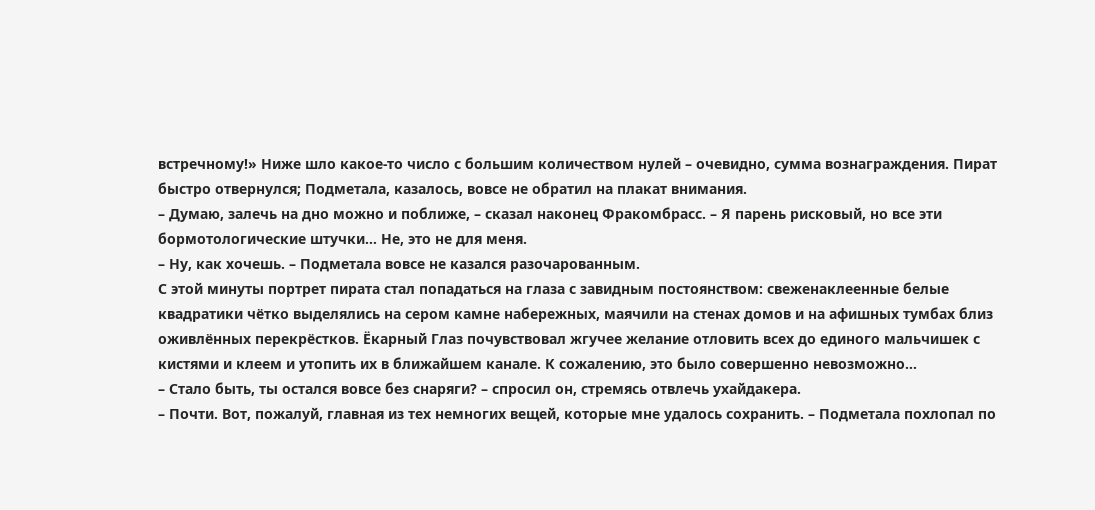встречному!» Ниже шло какое-то число с большим количеством нулей – очевидно, сумма вознаграждения. Пират быстро отвернулся; Подметала, казалось, вовсе не обратил на плакат внимания.
– Думаю, залечь на дно можно и поближе, – сказал наконец Фракомбрасс. – Я парень рисковый, но все эти бормотологические штучки… Не, это не для меня.
– Ну, как хочешь. – Подметала вовсе не казался разочарованным.
С этой минуты портрет пирата стал попадаться на глаза с завидным постоянством: свеженаклеенные белые квадратики чётко выделялись на сером камне набережных, маячили на стенах домов и на афишных тумбах близ оживлённых перекрёстков. Ёкарный Глаз почувствовал жгучее желание отловить всех до единого мальчишек с кистями и клеем и утопить их в ближайшем канале. К сожалению, это было совершенно невозможно…
– Стало быть, ты остался вовсе без снаряги? – спросил он, стремясь отвлечь ухайдакера.
– Почти. Вот, пожалуй, главная из тех немногих вещей, которые мне удалось сохранить. – Подметала похлопал по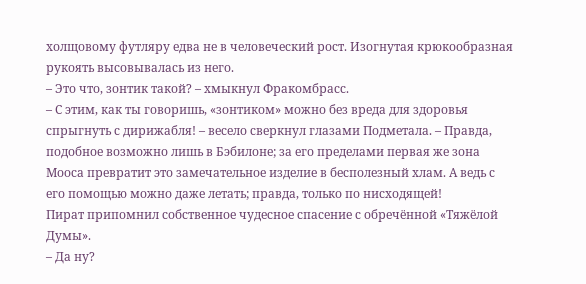холщовому футляру едва не в человеческий рост. Изогнутая крюкообразная рукоять высовывалась из него.
– Это что, зонтик такой? – хмыкнул Фракомбрасс.
– С этим, как ты говоришь, «зонтиком» можно без вреда для здоровья спрыгнуть с дирижабля! – весело сверкнул глазами Подметала. – Правда, подобное возможно лишь в Бэбилоне; за его пределами первая же зона Мооса превратит это замечательное изделие в бесполезный хлам. А ведь с его помощью можно даже летать; правда, только по нисходящей!
Пират припомнил собственное чудесное спасение с обречённой «Тяжёлой Думы».
– Да ну?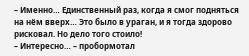– Именно… Единственный раз, когда я смог подняться на нём вверх… Это было в ураган, и я тогда здорово рисковал. Но дело того стоило!
– Интересно… – пробормотал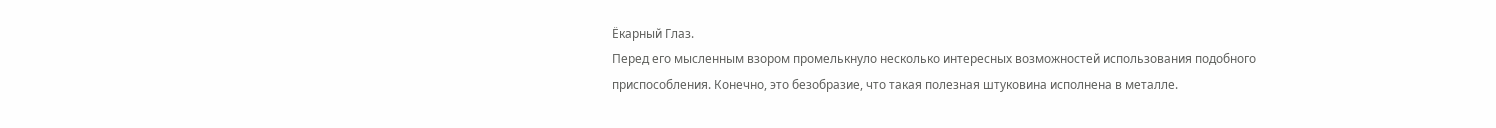Ёкарный Глаз.
Перед его мысленным взором промелькнуло несколько интересных возможностей использования подобного приспособления. Конечно, это безобразие, что такая полезная штуковина исполнена в металле.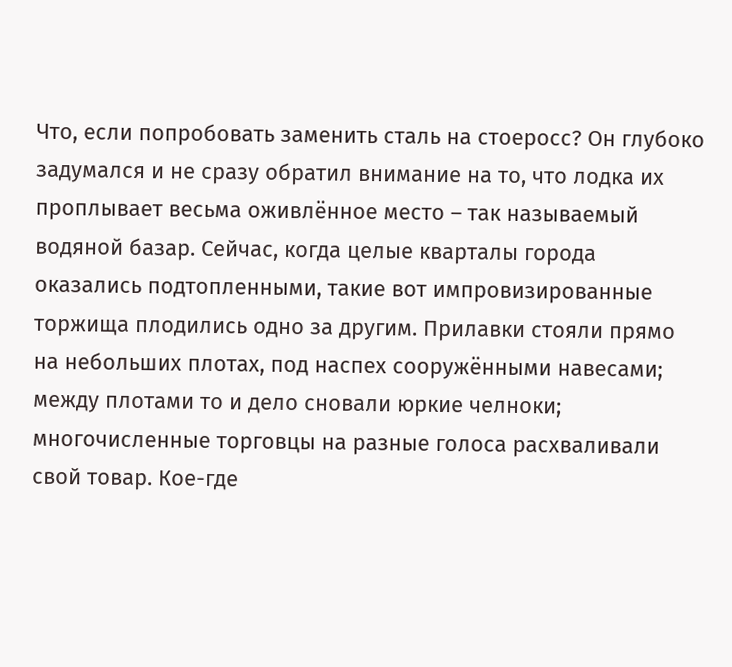Что, если попробовать заменить сталь на стоеросс? Он глубоко задумался и не сразу обратил внимание на то, что лодка их проплывает весьма оживлённое место – так называемый водяной базар. Сейчас, когда целые кварталы города оказались подтопленными, такие вот импровизированные торжища плодились одно за другим. Прилавки стояли прямо на небольших плотах, под наспех сооружёнными навесами; между плотами то и дело сновали юркие челноки; многочисленные торговцы на разные голоса расхваливали свой товар. Кое-где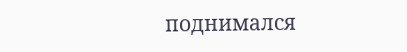поднимался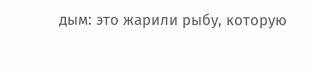дым: это жарили рыбу, которую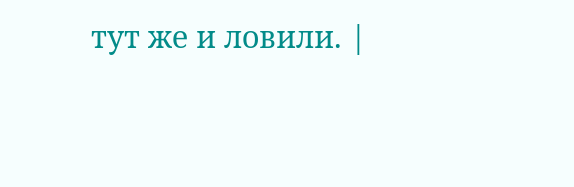тут же и ловили. |